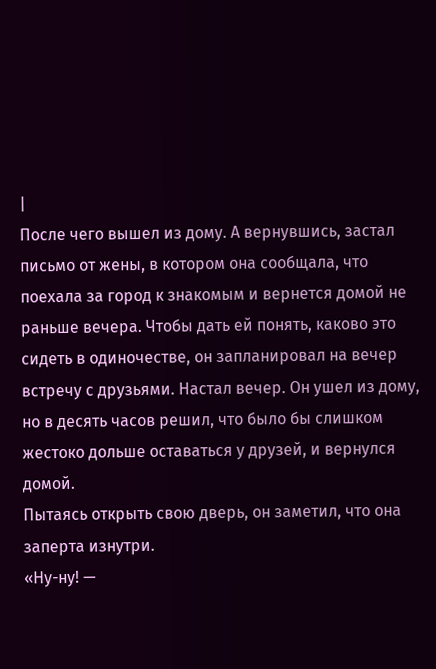|
После чего вышел из дому. А вернувшись, застал письмо от жены, в котором она сообщала, что поехала за город к знакомым и вернется домой не раньше вечера. Чтобы дать ей понять, каково это сидеть в одиночестве, он запланировал на вечер встречу с друзьями. Настал вечер. Он ушел из дому, но в десять часов решил, что было бы слишком жестоко дольше оставаться у друзей, и вернулся домой.
Пытаясь открыть свою дверь, он заметил, что она заперта изнутри.
«Ну-ну! —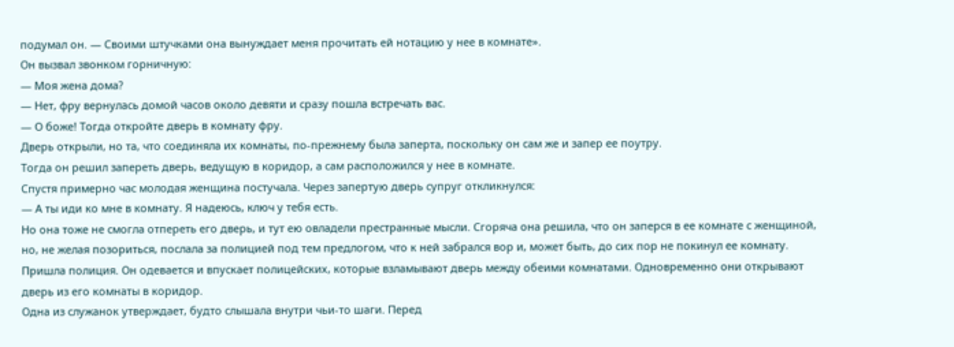подумал он. — Своими штучками она вынуждает меня прочитать ей нотацию у нее в комнате».
Он вызвал звонком горничную:
— Моя жена дома?
— Нет, фру вернулась домой часов около девяти и сразу пошла встречать вас.
— О боже! Тогда откройте дверь в комнату фру.
Дверь открыли, но та, что соединяла их комнаты, по-прежнему была заперта, поскольку он сам же и запер ее поутру.
Тогда он решил запереть дверь, ведущую в коридор, а сам расположился у нее в комнате.
Спустя примерно час молодая женщина постучала. Через запертую дверь супруг откликнулся:
— А ты иди ко мне в комнату. Я надеюсь, ключ у тебя есть.
Но она тоже не смогла отпереть его дверь, и тут ею овладели престранные мысли. Сгоряча она решила, что он заперся в ее комнате с женщиной, но, не желая позориться, послала за полицией под тем предлогом, что к ней забрался вор и, может быть, до сих пор не покинул ее комнату.
Пришла полиция. Он одевается и впускает полицейских, которые взламывают дверь между обеими комнатами. Одновременно они открывают дверь из его комнаты в коридор.
Одна из служанок утверждает, будто слышала внутри чьи-то шаги. Перед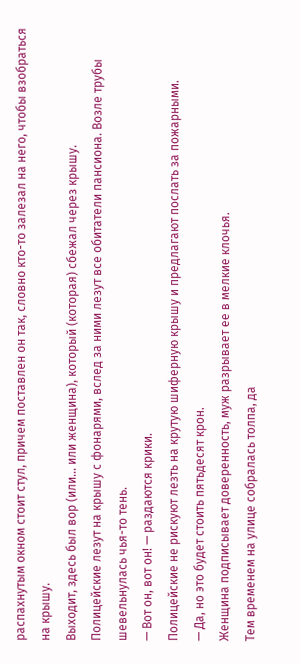распахнутым окном стоит стул, причем поставлен он так, словно кто-то залезал на него, чтобы взобраться на крышу.
Выходит, здесь был вор (или… или женщина), который (которая) сбежал через крышу.
Полицейские лезут на крышу с фонарями, вслед за ними лезут все обитатели пансиона. Возле трубы шевельнулась чья-то тень.
— Вот он, вот он! — раздаются крики.
Полицейские не рискуют лезть на крутую шиферную крышу и предлагают послать за пожарными.
— Да, но это будет стоить пятьдесят крон.
Женщина подписывает доверенность, муж разрывает ее в мелкие клочья.
Тем временем на улице собралась толпа, да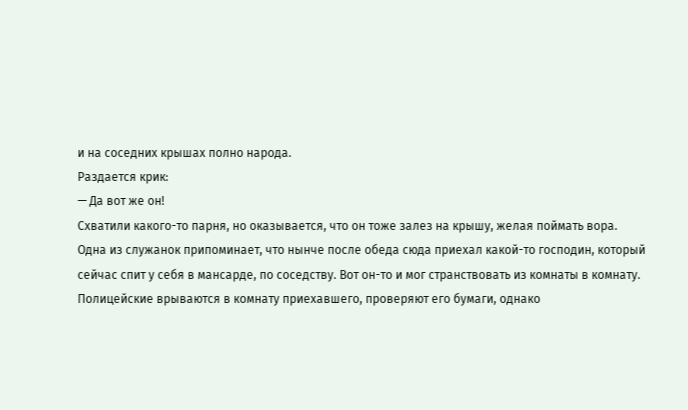и на соседних крышах полно народа.
Раздается крик:
— Да вот же он!
Схватили какого-то парня, но оказывается, что он тоже залез на крышу, желая поймать вора.
Одна из служанок припоминает, что нынче после обеда сюда приехал какой-то господин, который сейчас спит у себя в мансарде, по соседству. Вот он-то и мог странствовать из комнаты в комнату.
Полицейские врываются в комнату приехавшего, проверяют его бумаги, однако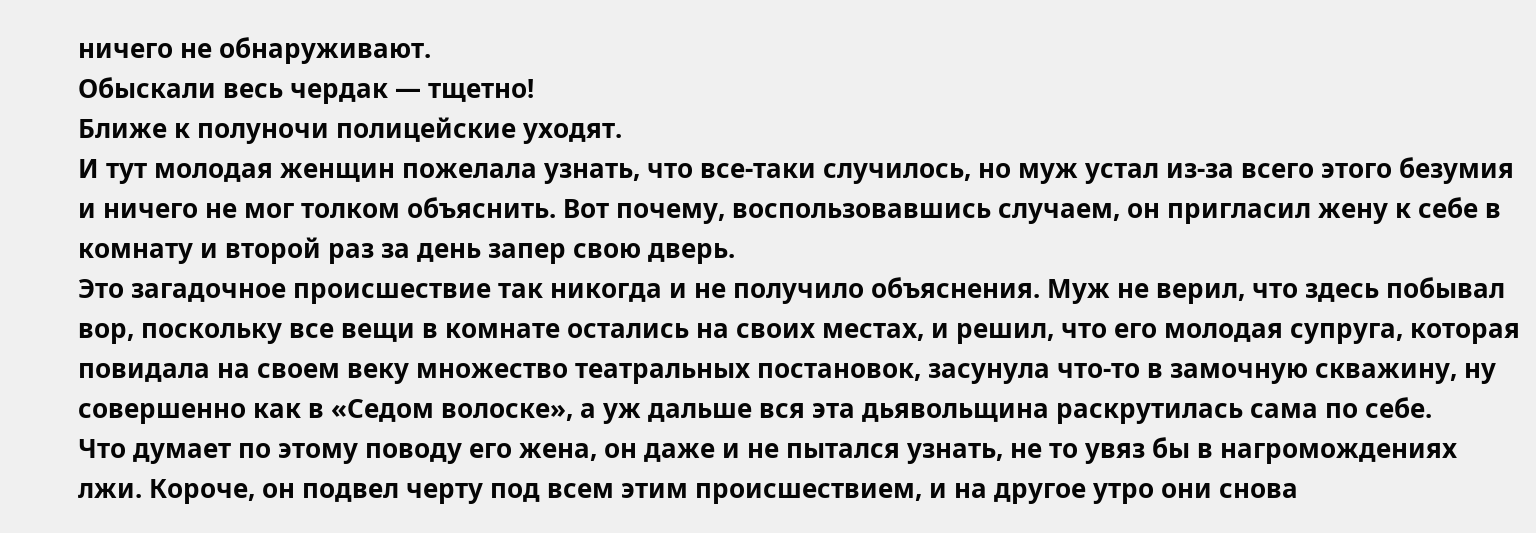ничего не обнаруживают.
Обыскали весь чердак — тщетно!
Ближе к полуночи полицейские уходят.
И тут молодая женщин пожелала узнать, что все-таки случилось, но муж устал из-за всего этого безумия и ничего не мог толком объяснить. Вот почему, воспользовавшись случаем, он пригласил жену к себе в комнату и второй раз за день запер свою дверь.
Это загадочное происшествие так никогда и не получило объяснения. Муж не верил, что здесь побывал вор, поскольку все вещи в комнате остались на своих местах, и решил, что его молодая супруга, которая повидала на своем веку множество театральных постановок, засунула что-то в замочную скважину, ну совершенно как в «Седом волоске», а уж дальше вся эта дьявольщина раскрутилась сама по себе.
Что думает по этому поводу его жена, он даже и не пытался узнать, не то увяз бы в нагромождениях лжи. Короче, он подвел черту под всем этим происшествием, и на другое утро они снова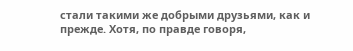стали такими же добрыми друзьями, как и прежде. Хотя, по правде говоря,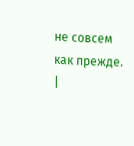не совсем как прежде. |